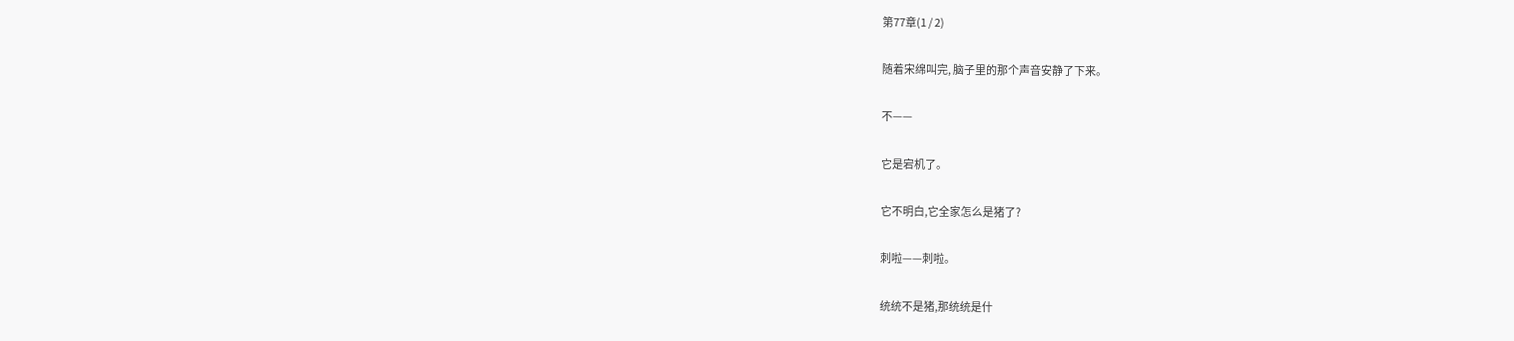第77章(1 / 2)

随着宋绵叫完, 脑子里的那个声音安静了下来。

不——

它是宕机了。

它不明白,它全家怎么是猪了?

刺啦——刺啦。

统统不是猪,那统统是什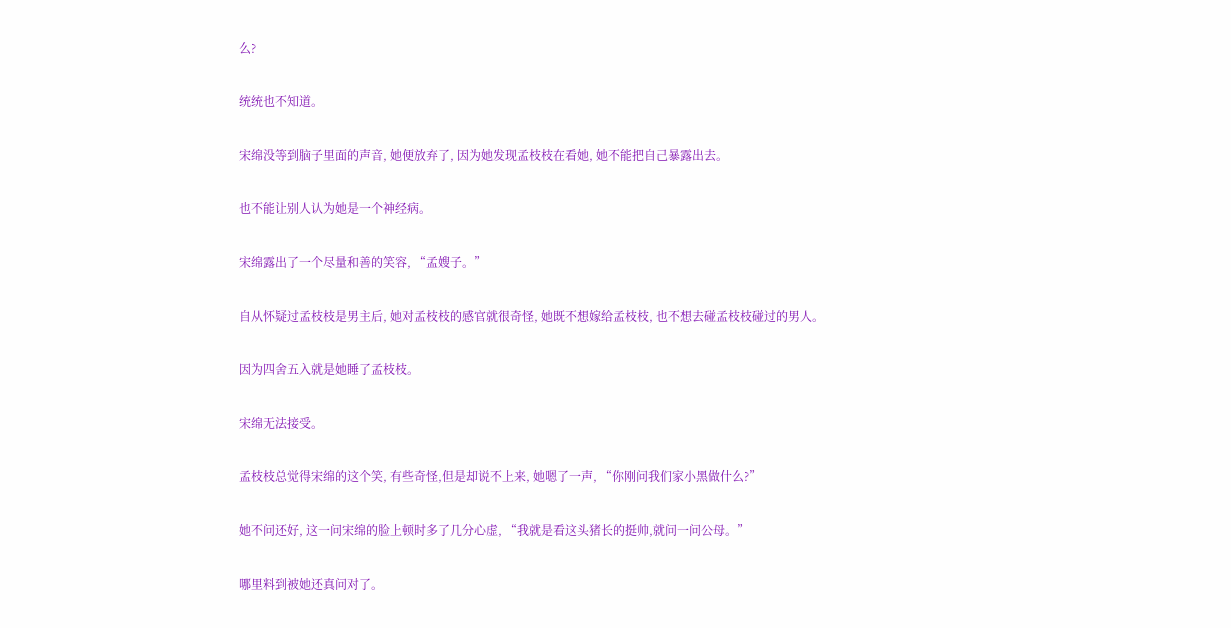么?

统统也不知道。

宋绵没等到脑子里面的声音, 她便放弃了, 因为她发现孟枝枝在看她, 她不能把自己暴露出去。

也不能让别人认为她是一个神经病。

宋绵露出了一个尽量和善的笑容, “孟嫂子。”

自从怀疑过孟枝枝是男主后, 她对孟枝枝的感官就很奇怪, 她既不想嫁给孟枝枝, 也不想去碰孟枝枝碰过的男人。

因为四舍五入就是她睡了孟枝枝。

宋绵无法接受。

孟枝枝总觉得宋绵的这个笑, 有些奇怪,但是却说不上来, 她嗯了一声, “你刚问我们家小黑做什么?”

她不问还好, 这一问宋绵的脸上顿时多了几分心虚, “我就是看这头猪长的挺帅,就问一问公母。”

哪里料到被她还真问对了。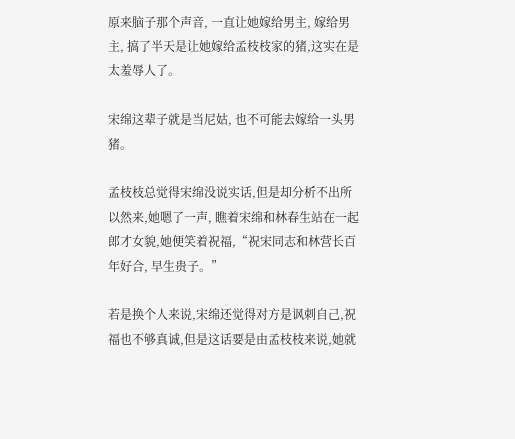原来脑子那个声音, 一直让她嫁给男主, 嫁给男主, 搞了半天是让她嫁给孟枝枝家的猪,这实在是太羞辱人了。

宋绵这辈子就是当尼姑, 也不可能去嫁给一头男猪。

孟枝枝总觉得宋绵没说实话,但是却分析不出所以然来,她嗯了一声, 瞧着宋绵和林春生站在一起郎才女貌,她便笑着祝福,“祝宋同志和林营长百年好合, 早生贵子。”

若是换个人来说,宋绵还觉得对方是讽刺自己,祝福也不够真诚,但是这话要是由孟枝枝来说,她就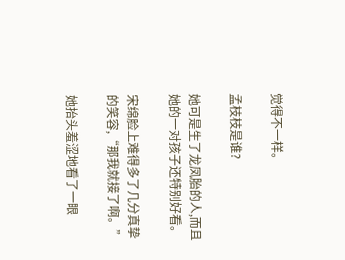觉得不一样。

孟枝枝是谁?

她可是生了龙凤胎的人,而且她的一对孩子还特别好看。

宋绵脸上难得多了几分真挚的笑容,“那我就接了啊。”

她抬头羞涩地看了一眼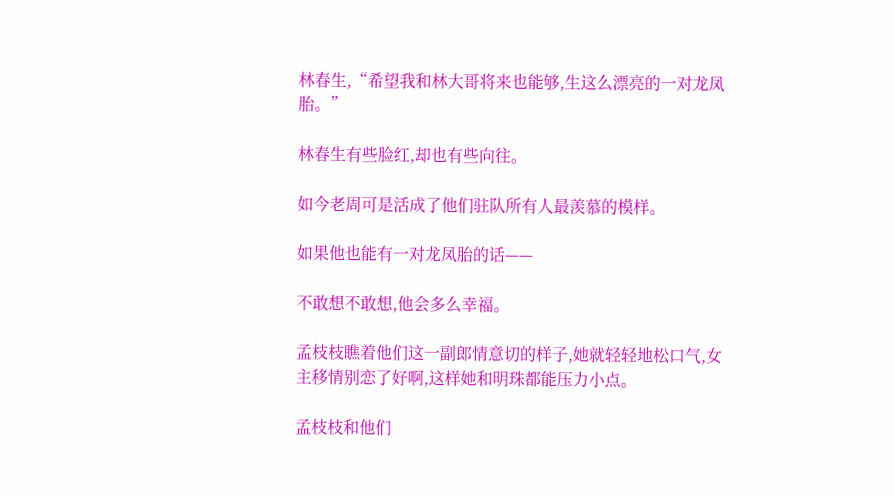林春生,“希望我和林大哥将来也能够,生这么漂亮的一对龙凤胎。”

林春生有些脸红,却也有些向往。

如今老周可是活成了他们驻队所有人最羡慕的模样。

如果他也能有一对龙凤胎的话——

不敢想不敢想,他会多么幸福。

孟枝枝瞧着他们这一副郎情意切的样子,她就轻轻地松口气,女主移情别恋了好啊,这样她和明珠都能压力小点。

孟枝枝和他们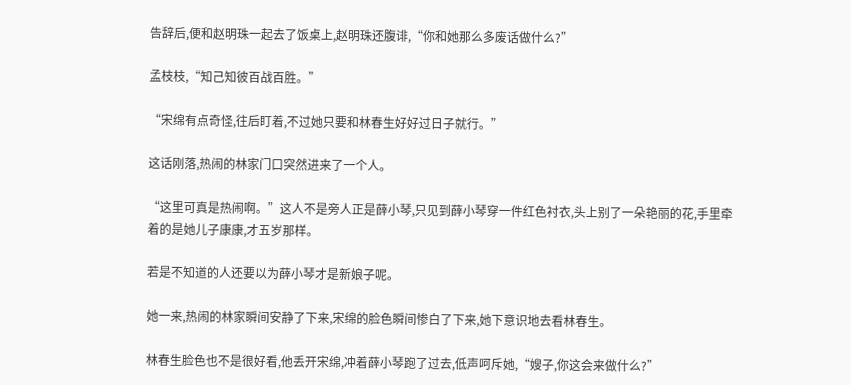告辞后,便和赵明珠一起去了饭桌上,赵明珠还腹诽,“你和她那么多废话做什么?”

孟枝枝,“知己知彼百战百胜。”

“宋绵有点奇怪,往后盯着,不过她只要和林春生好好过日子就行。”

这话刚落,热闹的林家门口突然进来了一个人。

“这里可真是热闹啊。”这人不是旁人正是薛小琴,只见到薛小琴穿一件红色衬衣,头上别了一朵艳丽的花,手里牵着的是她儿子康康,才五岁那样。

若是不知道的人还要以为薛小琴才是新娘子呢。

她一来,热闹的林家瞬间安静了下来,宋绵的脸色瞬间惨白了下来,她下意识地去看林春生。

林春生脸色也不是很好看,他丢开宋绵,冲着薛小琴跑了过去,低声呵斥她,“嫂子,你这会来做什么?”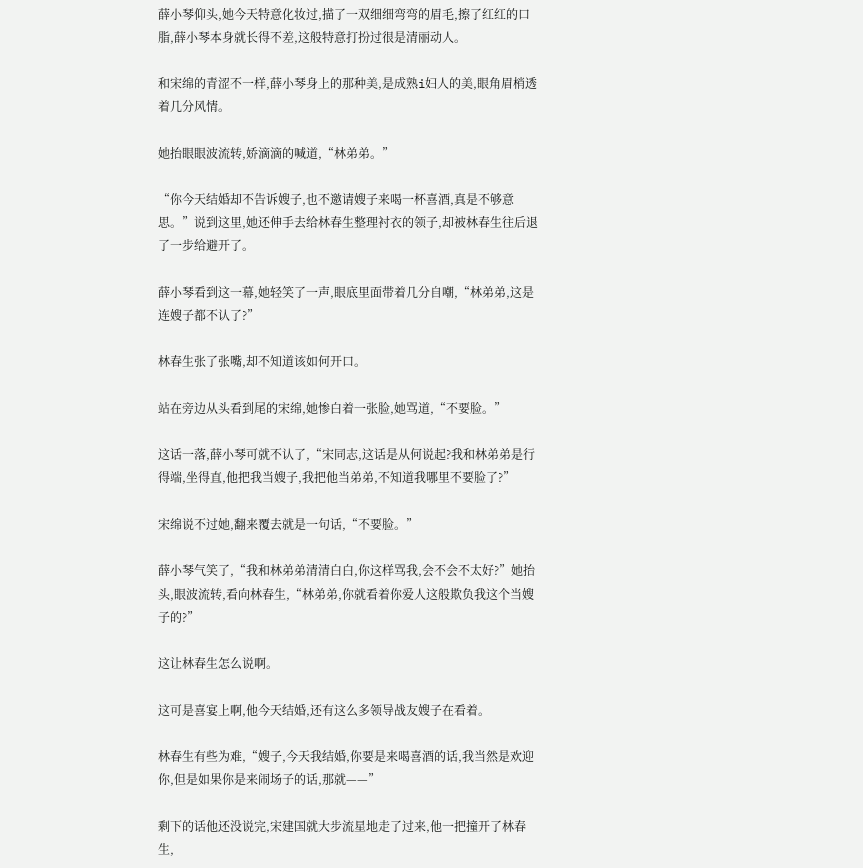薛小琴仰头,她今天特意化妆过,描了一双细细弯弯的眉毛,擦了红红的口脂,薛小琴本身就长得不差,这般特意打扮过很是清丽动人。

和宋绵的青涩不一样,薛小琴身上的那种美,是成熟i妇人的美,眼角眉梢透着几分风情。

她抬眼眼波流转,娇滴滴的喊道,“林弟弟。”

“你今天结婚却不告诉嫂子,也不邀请嫂子来喝一杯喜酒,真是不够意思。”说到这里,她还伸手去给林春生整理衬衣的领子,却被林春生往后退了一步给避开了。

薛小琴看到这一幕,她轻笑了一声,眼底里面带着几分自嘲,“林弟弟,这是连嫂子都不认了?”

林春生张了张嘴,却不知道该如何开口。

站在旁边从头看到尾的宋绵,她惨白着一张脸,她骂道,“不要脸。”

这话一落,薛小琴可就不认了,“宋同志,这话是从何说起?我和林弟弟是行得端,坐得直,他把我当嫂子,我把他当弟弟,不知道我哪里不要脸了?”

宋绵说不过她,翻来覆去就是一句话,“不要脸。”

薛小琴气笑了,“我和林弟弟清清白白,你这样骂我,会不会不太好?”她抬头,眼波流转,看向林春生,“林弟弟,你就看着你爱人这般欺负我这个当嫂子的?”

这让林春生怎么说啊。

这可是喜宴上啊,他今天结婚,还有这么多领导战友嫂子在看着。

林春生有些为难,“嫂子,今天我结婚,你要是来喝喜酒的话,我当然是欢迎你,但是如果你是来闹场子的话,那就——”

剩下的话他还没说完,宋建国就大步流星地走了过来,他一把撞开了林春生,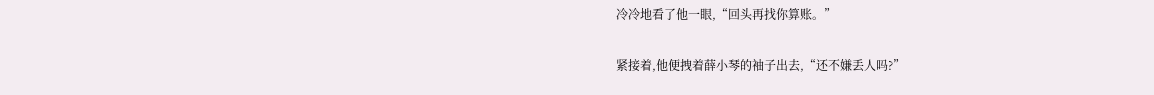冷冷地看了他一眼,“回头再找你算账。”

紧接着,他便拽着薛小琴的袖子出去,“还不嫌丢人吗?”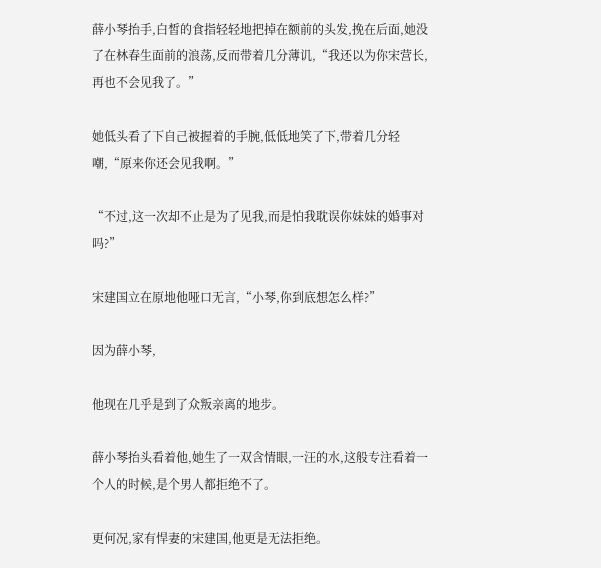薛小琴抬手,白皙的食指轻轻地把掉在额前的头发,挽在后面,她没了在林春生面前的浪荡,反而带着几分薄讥,“我还以为你宋营长,再也不会见我了。”

她低头看了下自己被握着的手腕,低低地笑了下,带着几分轻嘲,“原来你还会见我啊。”

“不过,这一次却不止是为了见我,而是怕我耽误你妹妹的婚事对吗?”

宋建国立在原地他哑口无言,“小琴,你到底想怎么样?”

因为薛小琴,

他现在几乎是到了众叛亲离的地步。

薛小琴抬头看着他,她生了一双含情眼,一汪的水,这般专注看着一个人的时候,是个男人都拒绝不了。

更何况,家有悍妻的宋建国,他更是无法拒绝。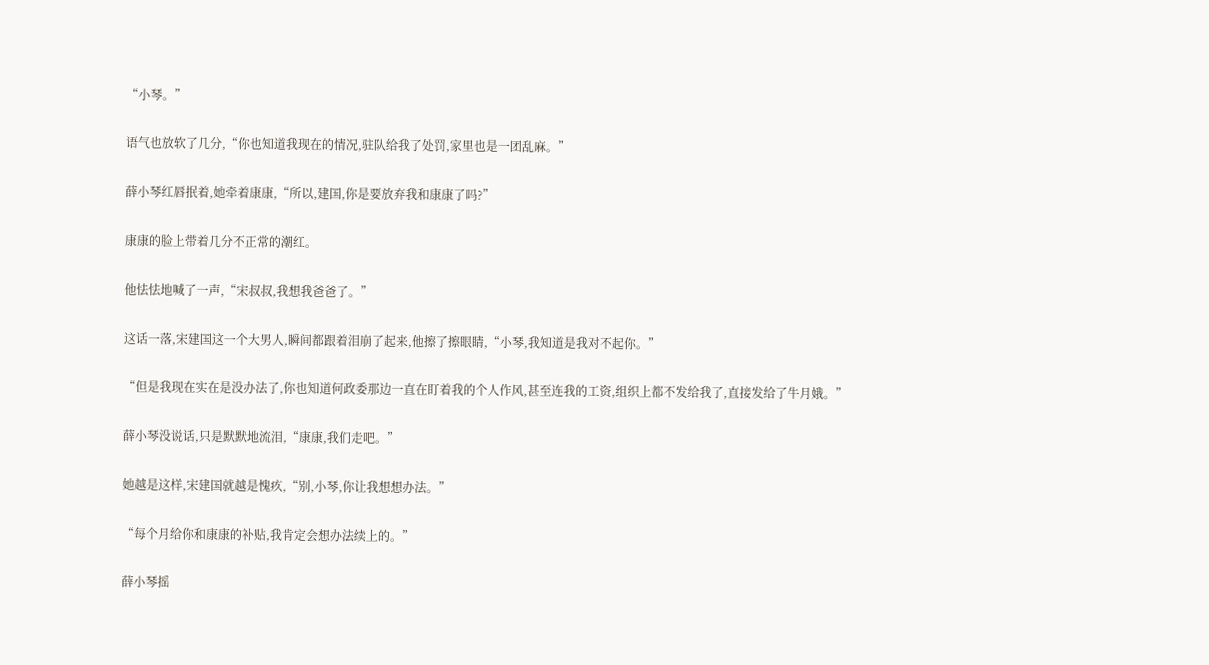“小琴。”

语气也放软了几分,“你也知道我现在的情况,驻队给我了处罚,家里也是一团乱麻。”

薛小琴红唇抿着,她牵着康康,“所以,建国,你是要放弃我和康康了吗?”

康康的脸上带着几分不正常的潮红。

他怯怯地喊了一声,“宋叔叔,我想我爸爸了。”

这话一落,宋建国这一个大男人,瞬间都跟着泪崩了起来,他擦了擦眼睛,“小琴,我知道是我对不起你。”

“但是我现在实在是没办法了,你也知道何政委那边一直在盯着我的个人作风,甚至连我的工资,组织上都不发给我了,直接发给了牛月娥。”

薛小琴没说话,只是默默地流泪,“康康,我们走吧。”

她越是这样,宋建国就越是愧疚,“别,小琴,你让我想想办法。”

“每个月给你和康康的补贴,我肯定会想办法续上的。”

薛小琴摇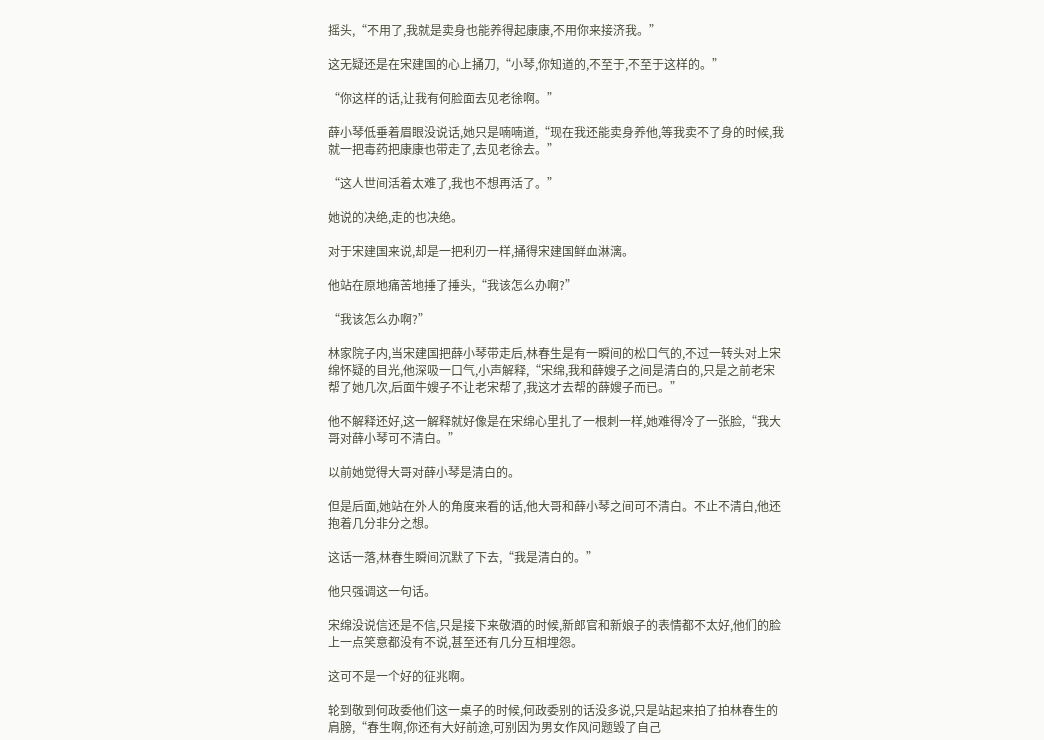摇头,“不用了,我就是卖身也能养得起康康,不用你来接济我。”

这无疑还是在宋建国的心上捅刀,“小琴,你知道的,不至于,不至于这样的。”

“你这样的话,让我有何脸面去见老徐啊。”

薛小琴低垂着眉眼没说话,她只是喃喃道,“现在我还能卖身养他,等我卖不了身的时候,我就一把毒药把康康也带走了,去见老徐去。”

“这人世间活着太难了,我也不想再活了。”

她说的决绝,走的也决绝。

对于宋建国来说,却是一把利刃一样,捅得宋建国鲜血淋漓。

他站在原地痛苦地捶了捶头,“我该怎么办啊?”

“我该怎么办啊?”

林家院子内,当宋建国把薛小琴带走后,林春生是有一瞬间的松口气的,不过一转头对上宋绵怀疑的目光,他深吸一口气,小声解释,“宋绵,我和薛嫂子之间是清白的,只是之前老宋帮了她几次,后面牛嫂子不让老宋帮了,我这才去帮的薛嫂子而已。”

他不解释还好,这一解释就好像是在宋绵心里扎了一根刺一样,她难得冷了一张脸,“我大哥对薛小琴可不清白。”

以前她觉得大哥对薛小琴是清白的。

但是后面,她站在外人的角度来看的话,他大哥和薛小琴之间可不清白。不止不清白,他还抱着几分非分之想。

这话一落,林春生瞬间沉默了下去,“我是清白的。”

他只强调这一句话。

宋绵没说信还是不信,只是接下来敬酒的时候,新郎官和新娘子的表情都不太好,他们的脸上一点笑意都没有不说,甚至还有几分互相埋怨。

这可不是一个好的征兆啊。

轮到敬到何政委他们这一桌子的时候,何政委别的话没多说,只是站起来拍了拍林春生的肩膀,“春生啊,你还有大好前途,可别因为男女作风问题毁了自己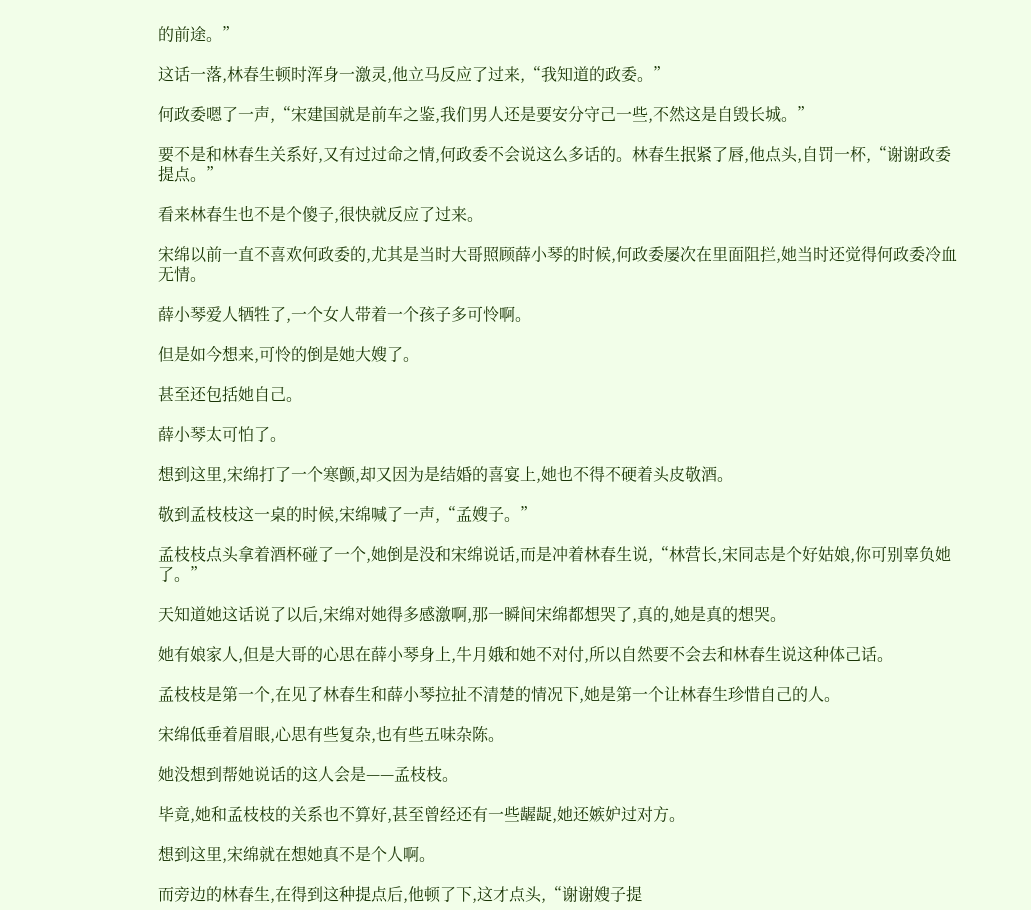的前途。”

这话一落,林春生顿时浑身一激灵,他立马反应了过来,“我知道的政委。”

何政委嗯了一声,“宋建国就是前车之鉴,我们男人还是要安分守己一些,不然这是自毁长城。”

要不是和林春生关系好,又有过过命之情,何政委不会说这么多话的。林春生抿紧了唇,他点头,自罚一杯,“谢谢政委提点。”

看来林春生也不是个傻子,很快就反应了过来。

宋绵以前一直不喜欢何政委的,尤其是当时大哥照顾薛小琴的时候,何政委屡次在里面阻拦,她当时还觉得何政委冷血无情。

薛小琴爱人牺牲了,一个女人带着一个孩子多可怜啊。

但是如今想来,可怜的倒是她大嫂了。

甚至还包括她自己。

薛小琴太可怕了。

想到这里,宋绵打了一个寒颤,却又因为是结婚的喜宴上,她也不得不硬着头皮敬酒。

敬到孟枝枝这一桌的时候,宋绵喊了一声,“孟嫂子。”

孟枝枝点头拿着酒杯碰了一个,她倒是没和宋绵说话,而是冲着林春生说,“林营长,宋同志是个好姑娘,你可别辜负她了。”

天知道她这话说了以后,宋绵对她得多感激啊,那一瞬间宋绵都想哭了,真的,她是真的想哭。

她有娘家人,但是大哥的心思在薛小琴身上,牛月娥和她不对付,所以自然要不会去和林春生说这种体己话。

孟枝枝是第一个,在见了林春生和薛小琴拉扯不清楚的情况下,她是第一个让林春生珍惜自己的人。

宋绵低垂着眉眼,心思有些复杂,也有些五味杂陈。

她没想到帮她说话的这人会是——孟枝枝。

毕竟,她和孟枝枝的关系也不算好,甚至曾经还有一些龌龊,她还嫉妒过对方。

想到这里,宋绵就在想她真不是个人啊。

而旁边的林春生,在得到这种提点后,他顿了下,这才点头,“谢谢嫂子提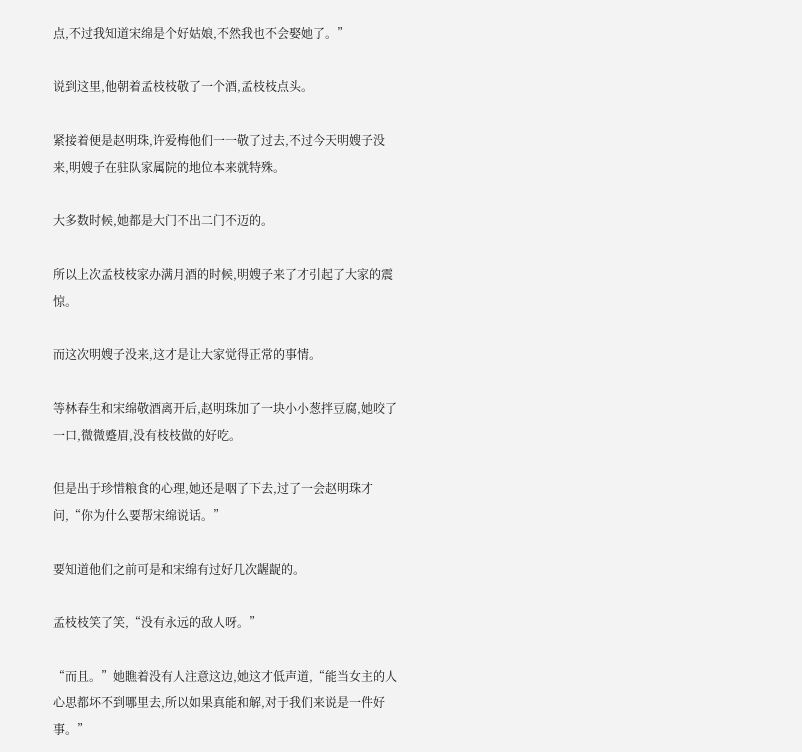点,不过我知道宋绵是个好姑娘,不然我也不会娶她了。”

说到这里,他朝着孟枝枝敬了一个酒,孟枝枝点头。

紧接着便是赵明珠,许爱梅他们一一敬了过去,不过今天明嫂子没来,明嫂子在驻队家属院的地位本来就特殊。

大多数时候,她都是大门不出二门不迈的。

所以上次孟枝枝家办满月酒的时候,明嫂子来了才引起了大家的震惊。

而这次明嫂子没来,这才是让大家觉得正常的事情。

等林春生和宋绵敬酒离开后,赵明珠加了一块小小葱拌豆腐,她咬了一口,微微蹙眉,没有枝枝做的好吃。

但是出于珍惜粮食的心理,她还是咽了下去,过了一会赵明珠才问,“你为什么要帮宋绵说话。”

要知道他们之前可是和宋绵有过好几次龌龊的。

孟枝枝笑了笑,“没有永远的敌人呀。”

“而且。”她瞧着没有人注意这边,她这才低声道,“能当女主的人心思都坏不到哪里去,所以如果真能和解,对于我们来说是一件好事。”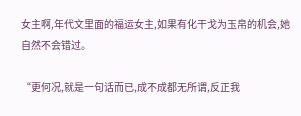女主啊,年代文里面的福运女主,如果有化干戈为玉帛的机会,她自然不会错过。

“更何况,就是一句话而已,成不成都无所谓,反正我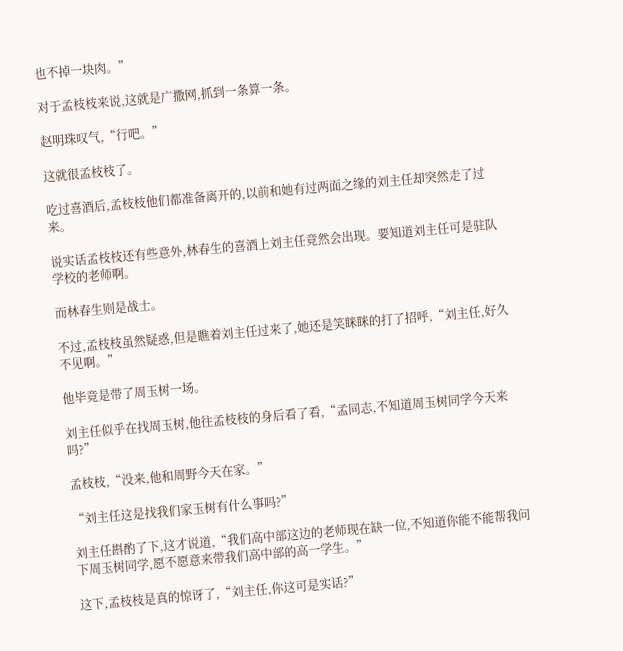也不掉一块肉。”

对于孟枝枝来说,这就是广撒网,抓到一条算一条。

赵明珠叹气,“行吧。”

这就很孟枝枝了。

吃过喜酒后,孟枝枝他们都准备离开的,以前和她有过两面之缘的刘主任却突然走了过来。

说实话孟枝枝还有些意外,林春生的喜酒上刘主任竟然会出现。要知道刘主任可是驻队学校的老师啊。

而林春生则是战士。

不过,孟枝枝虽然疑惑,但是瞧着刘主任过来了,她还是笑眯眯的打了招呼,“刘主任,好久不见啊。”

他毕竟是带了周玉树一场。

刘主任似乎在找周玉树,他往孟枝枝的身后看了看,“孟同志,不知道周玉树同学今天来吗?”

孟枝枝,“没来,他和周野今天在家。”

“刘主任这是找我们家玉树有什么事吗?”

刘主任斟酌了下,这才说道,“我们高中部这边的老师现在缺一位,不知道你能不能帮我问下周玉树同学,愿不愿意来带我们高中部的高一学生。”

这下,孟枝枝是真的惊讶了,“刘主任,你这可是实话?”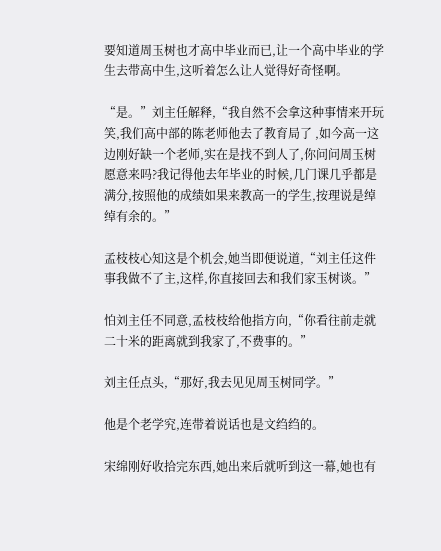要知道周玉树也才高中毕业而已,让一个高中毕业的学生去带高中生,这听着怎么让人觉得好奇怪啊。

“是。”刘主任解释,“我自然不会拿这种事情来开玩笑,我们高中部的陈老师他去了教育局了 ,如今高一这边刚好缺一个老师,实在是找不到人了,你问问周玉树愿意来吗?我记得他去年毕业的时候,几门课几乎都是满分,按照他的成绩如果来教高一的学生,按理说是绰绰有余的。”

孟枝枝心知这是个机会,她当即便说道,“刘主任这件事我做不了主,这样,你直接回去和我们家玉树谈。”

怕刘主任不同意,孟枝枝给他指方向,“你看往前走就二十米的距离就到我家了,不费事的。”

刘主任点头,“那好,我去见见周玉树同学。”

他是个老学究,连带着说话也是文绉绉的。

宋绵刚好收拾完东西,她出来后就听到这一幕,她也有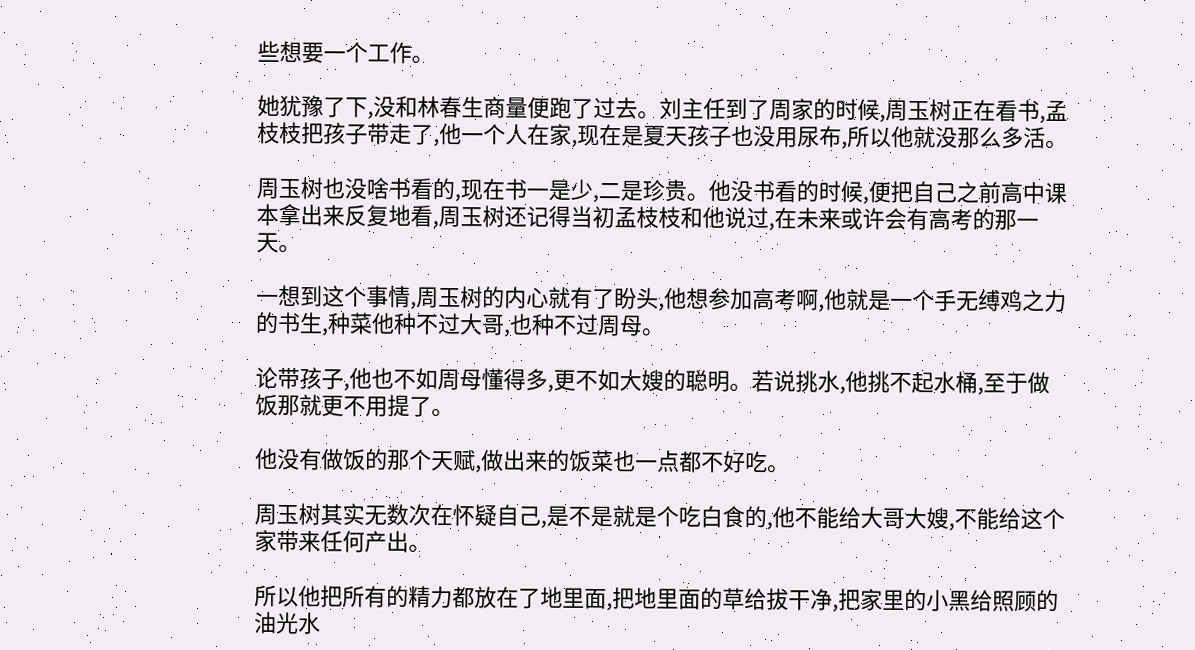些想要一个工作。

她犹豫了下,没和林春生商量便跑了过去。刘主任到了周家的时候,周玉树正在看书,孟枝枝把孩子带走了,他一个人在家,现在是夏天孩子也没用尿布,所以他就没那么多活。

周玉树也没啥书看的,现在书一是少,二是珍贵。他没书看的时候,便把自己之前高中课本拿出来反复地看,周玉树还记得当初孟枝枝和他说过,在未来或许会有高考的那一天。

一想到这个事情,周玉树的内心就有了盼头,他想参加高考啊,他就是一个手无缚鸡之力的书生,种菜他种不过大哥,也种不过周母。

论带孩子,他也不如周母懂得多,更不如大嫂的聪明。若说挑水,他挑不起水桶,至于做饭那就更不用提了。

他没有做饭的那个天赋,做出来的饭菜也一点都不好吃。

周玉树其实无数次在怀疑自己,是不是就是个吃白食的,他不能给大哥大嫂,不能给这个家带来任何产出。

所以他把所有的精力都放在了地里面,把地里面的草给拔干净,把家里的小黑给照顾的油光水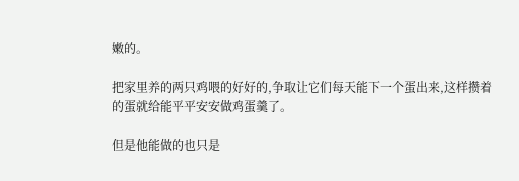嫩的。

把家里养的两只鸡喂的好好的,争取让它们每天能下一个蛋出来,这样攒着的蛋就给能平平安安做鸡蛋羹了。

但是他能做的也只是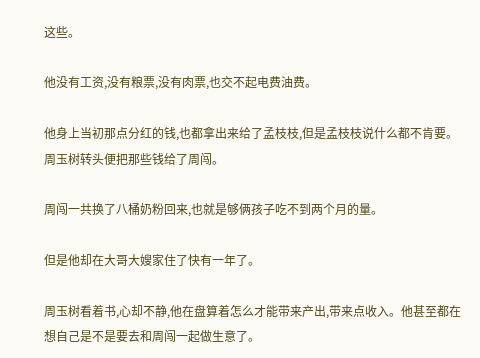这些。

他没有工资,没有粮票,没有肉票,也交不起电费油费。

他身上当初那点分红的钱,也都拿出来给了孟枝枝,但是孟枝枝说什么都不肯要。周玉树转头便把那些钱给了周闯。

周闯一共换了八桶奶粉回来,也就是够俩孩子吃不到两个月的量。

但是他却在大哥大嫂家住了快有一年了。

周玉树看着书,心却不静,他在盘算着怎么才能带来产出,带来点收入。他甚至都在想自己是不是要去和周闯一起做生意了。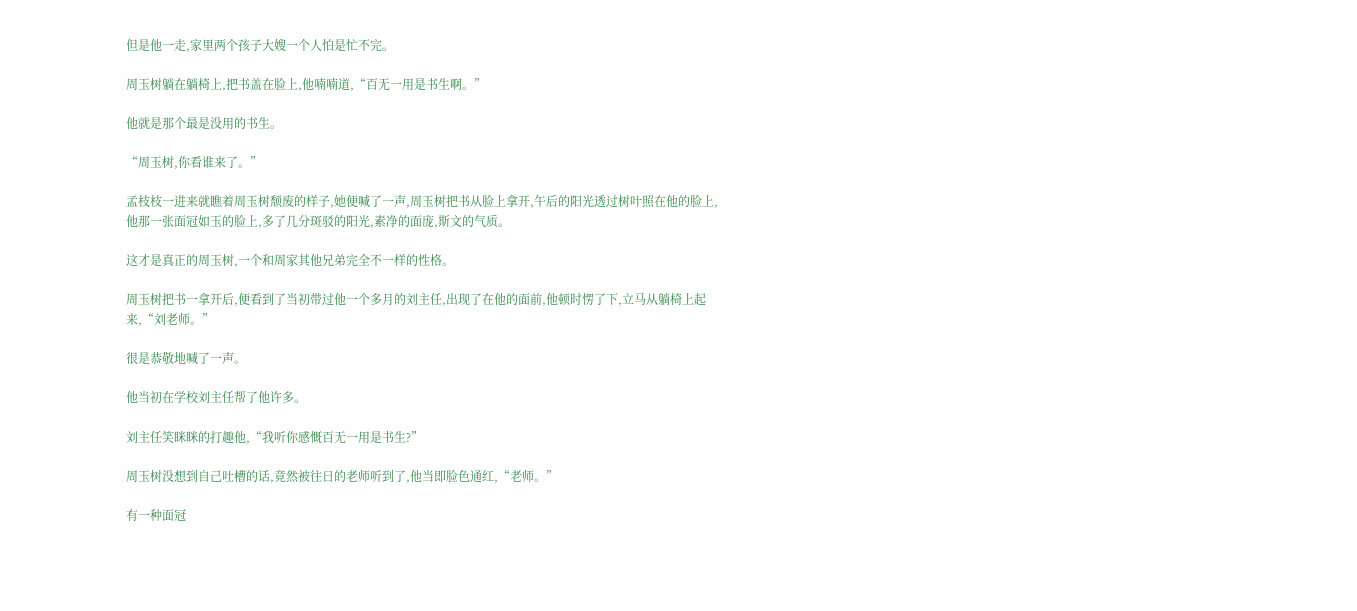但是他一走,家里两个孩子大嫂一个人怕是忙不完。

周玉树躺在躺椅上,把书盖在脸上,他喃喃道,“百无一用是书生啊。”

他就是那个最是没用的书生。

“周玉树,你看谁来了。”

孟枝枝一进来就瞧着周玉树颓废的样子,她便喊了一声,周玉树把书从脸上拿开,午后的阳光透过树叶照在他的脸上,他那一张面冠如玉的脸上,多了几分斑驳的阳光,素净的面庞,斯文的气质。

这才是真正的周玉树,一个和周家其他兄弟完全不一样的性格。

周玉树把书一拿开后,便看到了当初带过他一个多月的刘主任,出现了在他的面前,他顿时愣了下,立马从躺椅上起来,“刘老师。”

很是恭敬地喊了一声。

他当初在学校刘主任帮了他许多。

刘主任笑眯眯的打趣他,“我听你感慨百无一用是书生?”

周玉树没想到自己吐槽的话,竟然被往日的老师听到了,他当即脸色通红,“老师。”

有一种面冠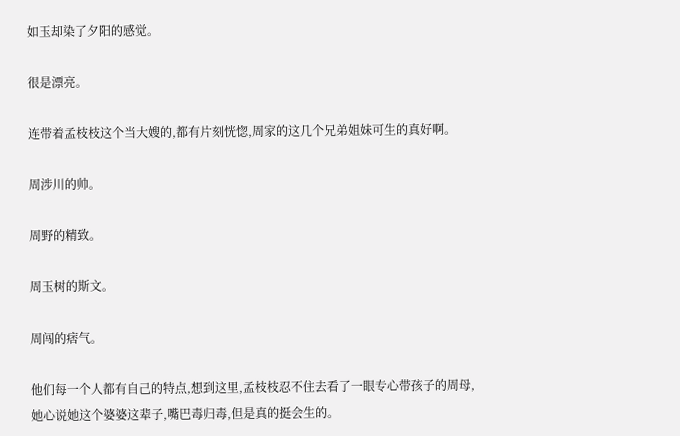如玉却染了夕阳的感觉。

很是漂亮。

连带着孟枝枝这个当大嫂的,都有片刻恍惚,周家的这几个兄弟姐妹可生的真好啊。

周涉川的帅。

周野的精致。

周玉树的斯文。

周闯的痞气。

他们每一个人都有自己的特点,想到这里,孟枝枝忍不住去看了一眼专心带孩子的周母,她心说她这个婆婆这辈子,嘴巴毒归毒,但是真的挺会生的。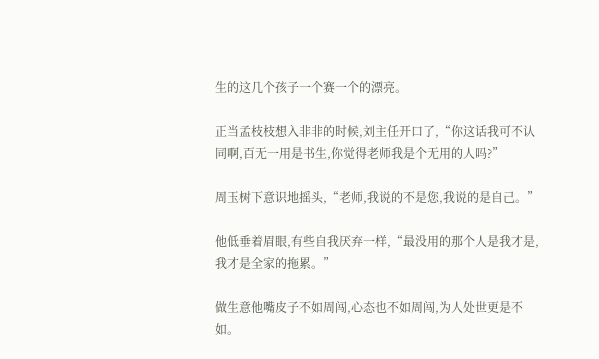生的这几个孩子一个赛一个的漂亮。

正当孟枝枝想入非非的时候,刘主任开口了,“你这话我可不认同啊,百无一用是书生,你觉得老师我是个无用的人吗?”

周玉树下意识地摇头,“老师,我说的不是您,我说的是自己。”

他低垂着眉眼,有些自我厌弃一样,“最没用的那个人是我才是,我才是全家的拖累。”

做生意他嘴皮子不如周闯,心态也不如周闯,为人处世更是不如。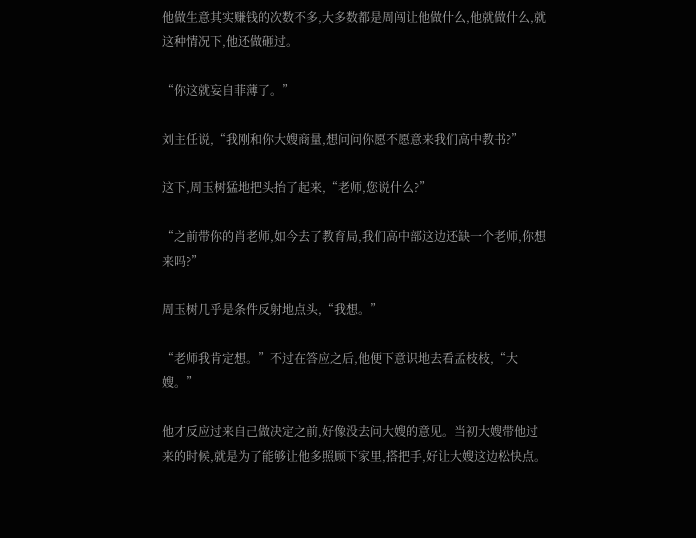他做生意其实赚钱的次数不多,大多数都是周闯让他做什么,他就做什么,就这种情况下,他还做砸过。

“你这就妄自菲薄了。”

刘主任说,“我刚和你大嫂商量,想问问你愿不愿意来我们高中教书?”

这下,周玉树猛地把头抬了起来,“老师,您说什么?”

“之前带你的肖老师,如今去了教育局,我们高中部这边还缺一个老师,你想来吗?”

周玉树几乎是条件反射地点头,“我想。”

“老师我肯定想。”不过在答应之后,他便下意识地去看孟枝枝,“大嫂。”

他才反应过来自己做决定之前,好像没去问大嫂的意见。当初大嫂带他过来的时候,就是为了能够让他多照顾下家里,搭把手,好让大嫂这边松快点。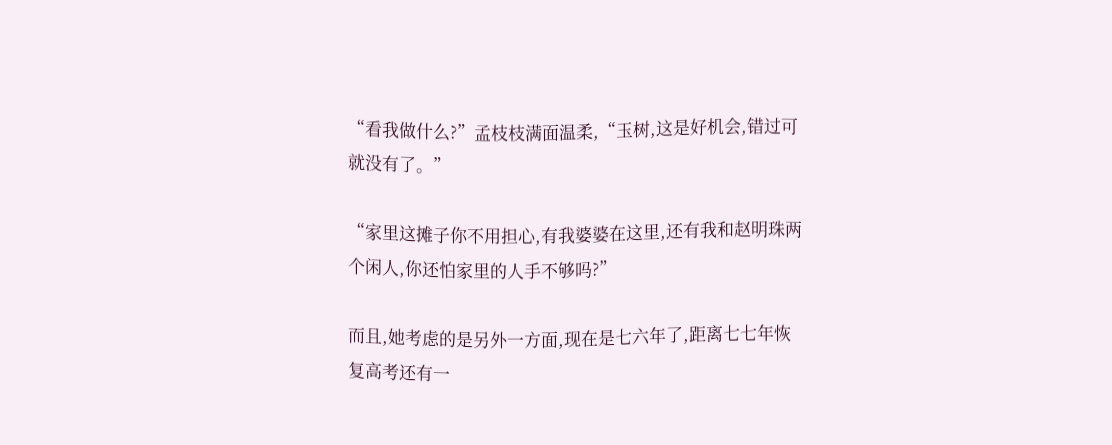“看我做什么?”孟枝枝满面温柔,“玉树,这是好机会,错过可就没有了。”

“家里这摊子你不用担心,有我婆婆在这里,还有我和赵明珠两个闲人,你还怕家里的人手不够吗?”

而且,她考虑的是另外一方面,现在是七六年了,距离七七年恢复高考还有一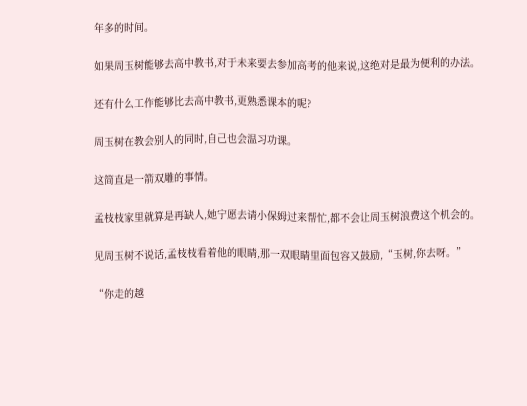年多的时间。

如果周玉树能够去高中教书,对于未来要去参加高考的他来说,这绝对是最为便利的办法。

还有什么工作能够比去高中教书,更熟悉课本的呢?

周玉树在教会别人的同时,自己也会温习功课。

这简直是一箭双雕的事情。

孟枝枝家里就算是再缺人,她宁愿去请小保姆过来帮忙,都不会让周玉树浪费这个机会的。

见周玉树不说话,孟枝枝看着他的眼睛,那一双眼睛里面包容又鼓励,“玉树,你去呀。”

“你走的越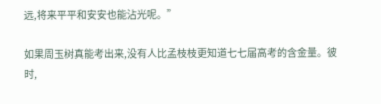远,将来平平和安安也能沾光呢。”

如果周玉树真能考出来,没有人比孟枝枝更知道七七届高考的含金量。彼时,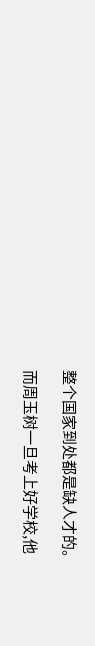整个国家到处都是缺人才的。

而周玉树一旦考上好学校,他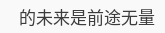的未来是前途无量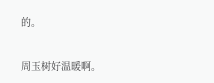的。

周玉树好温暖啊。